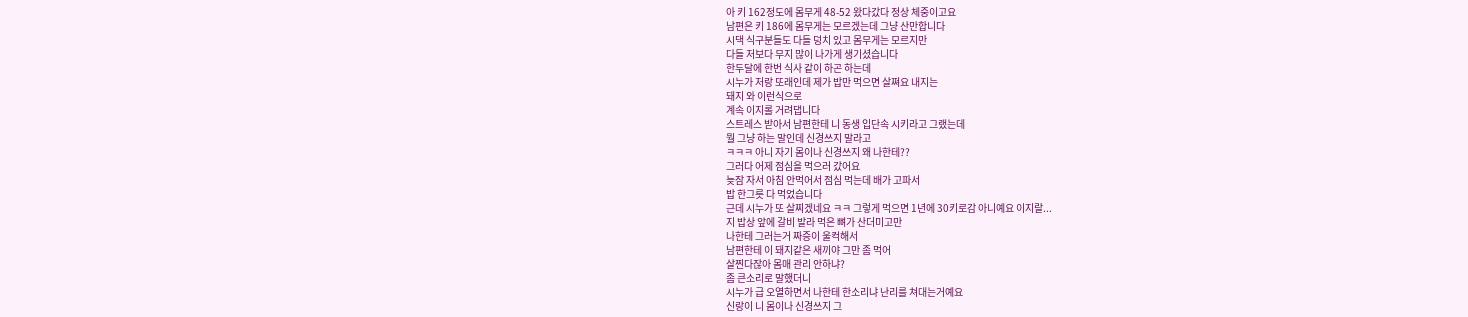아 키 162정도에 몸무게 48-52 왔다갔다 정상 체중이고요
남편은 키 186에 몸무게는 모르겠는데 그냥 산만합니다
시댁 식구분들도 다들 덩치 있고 몸무게는 모르지만
다들 저보다 무지 많이 나가게 생기셨습니다
한두달에 한번 식사 같이 하곤 하는데
시누가 저랑 또래인데 제가 밥만 먹으면 살쪄요 내지는
돼지 와 이런식으로
계속 이지롤 거려댑니다
스트레스 받아서 남편한테 니 동생 입단속 시키라고 그랬는데
뭘 그냥 하는 말인데 신경쓰지 말라고
ㅋㅋㅋ 아니 자기 몸이나 신경쓰지 왜 나한테??
그러다 어제 점심을 먹으러 갔어요
늦잠 자서 아침 안먹어서 점심 먹는데 배가 고파서
밥 한그릇 다 먹었습니다
근데 시누가 또 살찌겠네요 ㅋㅋ 그렇게 먹으면 1년에 30키로감 아니예요 이지랄...
지 밥상 앞에 갈비 발라 먹은 뼈가 산더미고만
나한테 그러는거 짜증이 울컥해서
남편한테 이 돼지같은 새끼야 그만 좀 먹어
살찐다잖아 몸매 관리 안하냐?
좀 큰소리로 말했더니
시누가 급 오열하면서 나한테 한소리냐 난리를 쳐대는거예요
신랑이 니 몸이나 신경쓰지 그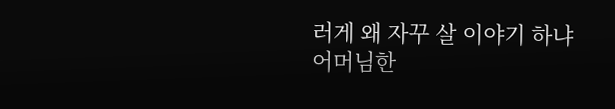러게 왜 자꾸 살 이야기 하냐
어머님한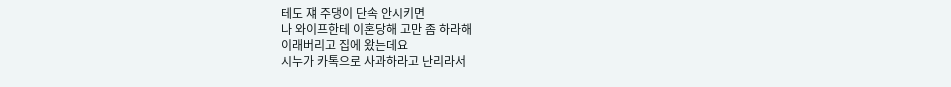테도 쟤 주댕이 단속 안시키면
나 와이프한테 이혼당해 고만 좀 하라해
이래버리고 집에 왔는데요
시누가 카톡으로 사과하라고 난리라서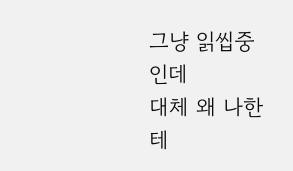그냥 읽씹중인데
대체 왜 나한테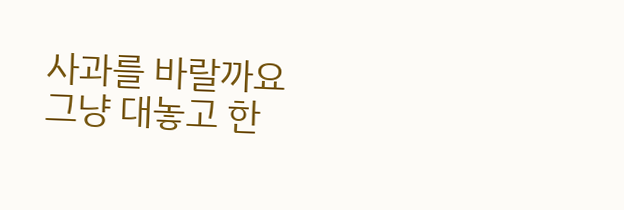사과를 바랄까요
그냥 대놓고 한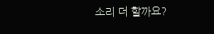소리 더 할까요?